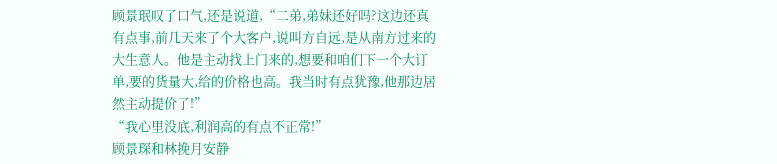顾景珉叹了口气,还是说道,“二弟,弟妹还好吗?这边还真有点事,前几天来了个大客户,说叫方自远,是从南方过来的大生意人。他是主动找上门来的,想要和咱们下一个大订单,要的货量大,给的价格也高。我当时有点犹豫,他那边居然主动提价了!”
“我心里没底,利润高的有点不正常!”
顾景琛和林挽月安静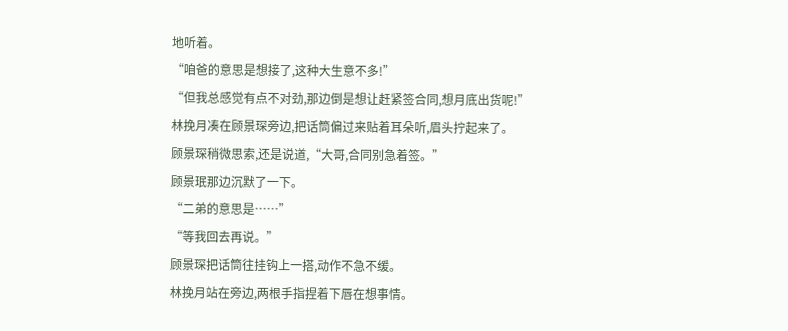地听着。
“咱爸的意思是想接了,这种大生意不多!”
“但我总感觉有点不对劲,那边倒是想让赶紧签合同,想月底出货呢!”
林挽月凑在顾景琛旁边,把话筒偏过来贴着耳朵听,眉头拧起来了。
顾景琛稍微思索,还是说道,“大哥,合同别急着签。”
顾景珉那边沉默了一下。
“二弟的意思是……”
“等我回去再说。”
顾景琛把话筒往挂钩上一搭,动作不急不缓。
林挽月站在旁边,两根手指捏着下唇在想事情。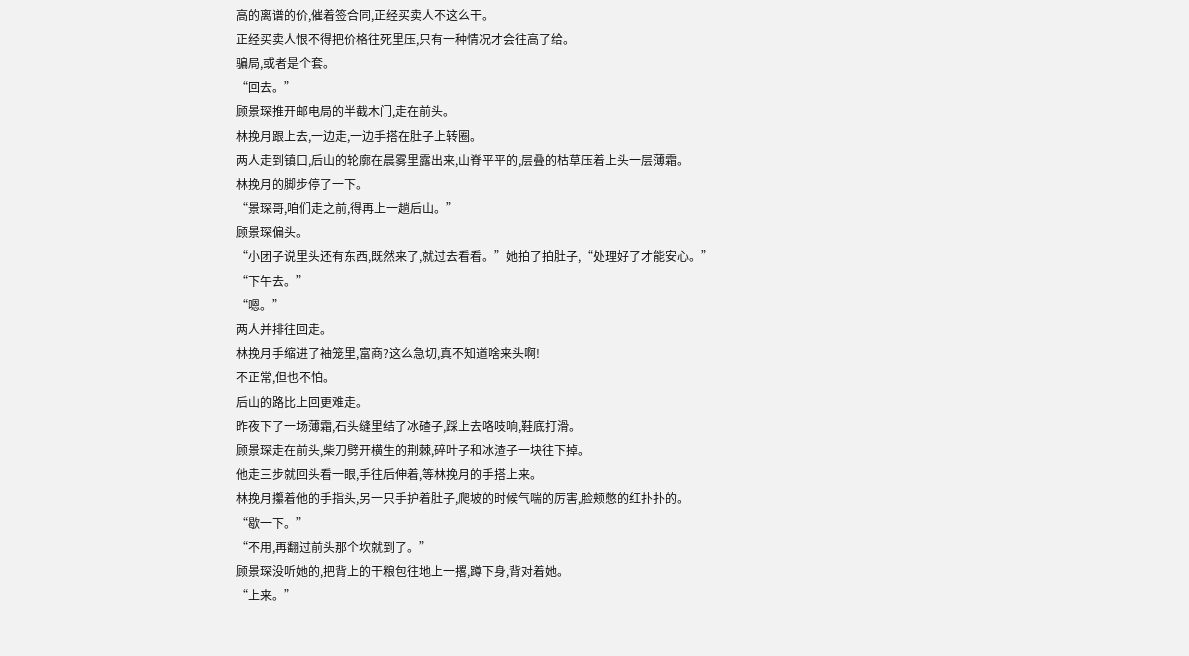高的离谱的价,催着签合同,正经买卖人不这么干。
正经买卖人恨不得把价格往死里压,只有一种情况才会往高了给。
骗局,或者是个套。
“回去。”
顾景琛推开邮电局的半截木门,走在前头。
林挽月跟上去,一边走,一边手搭在肚子上转圈。
两人走到镇口,后山的轮廓在晨雾里露出来,山脊平平的,层叠的枯草压着上头一层薄霜。
林挽月的脚步停了一下。
“景琛哥,咱们走之前,得再上一趟后山。”
顾景琛偏头。
“小团子说里头还有东西,既然来了,就过去看看。”她拍了拍肚子,“处理好了才能安心。”
“下午去。”
“嗯。”
两人并排往回走。
林挽月手缩进了袖笼里,富商?这么急切,真不知道啥来头啊!
不正常,但也不怕。
后山的路比上回更难走。
昨夜下了一场薄霜,石头缝里结了冰碴子,踩上去咯吱响,鞋底打滑。
顾景琛走在前头,柴刀劈开横生的荆棘,碎叶子和冰渣子一块往下掉。
他走三步就回头看一眼,手往后伸着,等林挽月的手搭上来。
林挽月攥着他的手指头,另一只手护着肚子,爬坡的时候气喘的厉害,脸颊憋的红扑扑的。
“歇一下。”
“不用,再翻过前头那个坎就到了。”
顾景琛没听她的,把背上的干粮包往地上一撂,蹲下身,背对着她。
“上来。”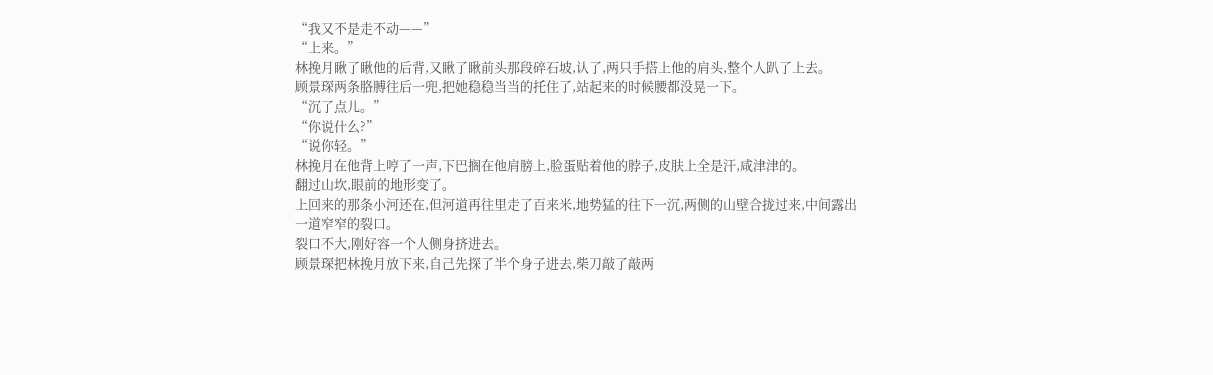“我又不是走不动——”
“上来。”
林挽月瞅了瞅他的后背,又瞅了瞅前头那段碎石坡,认了,两只手搭上他的肩头,整个人趴了上去。
顾景琛两条胳膊往后一兜,把她稳稳当当的托住了,站起来的时候腰都没晃一下。
“沉了点儿。”
“你说什么?”
“说你轻。”
林挽月在他背上哼了一声,下巴搁在他肩膀上,脸蛋贴着他的脖子,皮肤上全是汗,咸津津的。
翻过山坎,眼前的地形变了。
上回来的那条小河还在,但河道再往里走了百来米,地势猛的往下一沉,两侧的山壁合拢过来,中间露出一道窄窄的裂口。
裂口不大,刚好容一个人侧身挤进去。
顾景琛把林挽月放下来,自己先探了半个身子进去,柴刀敲了敲两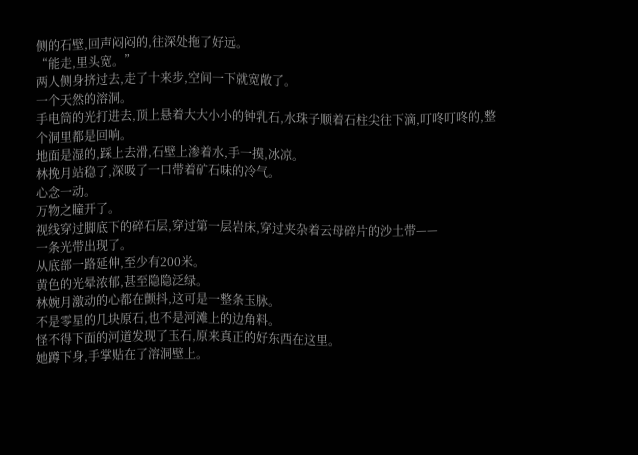侧的石壁,回声闷闷的,往深处拖了好远。
“能走,里头宽。”
两人侧身挤过去,走了十来步,空间一下就宽敞了。
一个天然的溶洞。
手电筒的光打进去,顶上悬着大大小小的钟乳石,水珠子顺着石柱尖往下滴,叮咚叮咚的,整个洞里都是回响。
地面是湿的,踩上去滑,石壁上渗着水,手一摸,冰凉。
林挽月站稳了,深吸了一口带着矿石味的冷气。
心念一动。
万物之瞳开了。
视线穿过脚底下的碎石层,穿过第一层岩床,穿过夹杂着云母碎片的沙土带——
一条光带出现了。
从底部一路延伸,至少有200米。
黄色的光晕浓郁,甚至隐隐泛绿。
林婉月激动的心都在颤抖,这可是一整条玉脉。
不是零星的几块原石,也不是河滩上的边角料。
怪不得下面的河道发现了玉石,原来真正的好东西在这里。
她蹲下身,手掌贴在了溶洞壁上。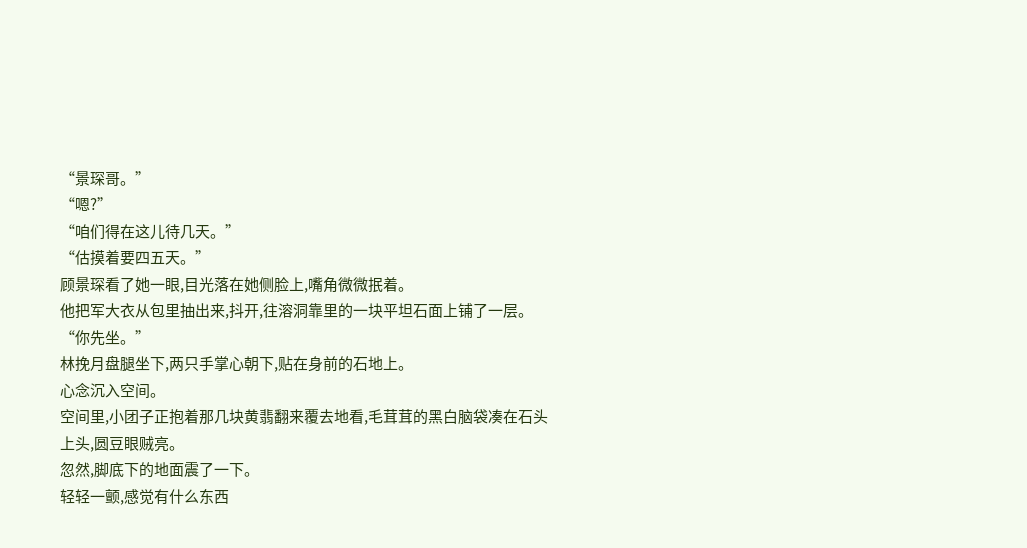“景琛哥。”
“嗯?”
“咱们得在这儿待几天。”
“估摸着要四五天。”
顾景琛看了她一眼,目光落在她侧脸上,嘴角微微抿着。
他把军大衣从包里抽出来,抖开,往溶洞靠里的一块平坦石面上铺了一层。
“你先坐。”
林挽月盘腿坐下,两只手掌心朝下,贴在身前的石地上。
心念沉入空间。
空间里,小团子正抱着那几块黄翡翻来覆去地看,毛茸茸的黑白脑袋凑在石头上头,圆豆眼贼亮。
忽然,脚底下的地面震了一下。
轻轻一颤,感觉有什么东西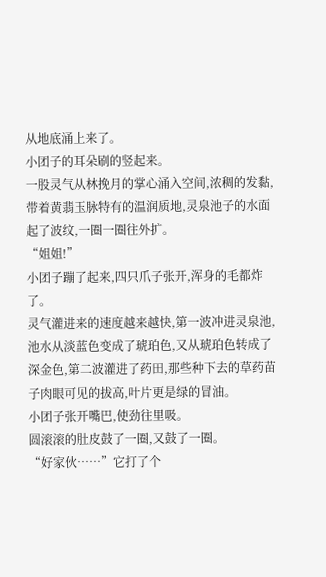从地底涌上来了。
小团子的耳朵刷的竖起来。
一股灵气从林挽月的掌心涌入空间,浓稠的发黏,带着黄翡玉脉特有的温润质地,灵泉池子的水面起了波纹,一圈一圈往外扩。
“姐姐!”
小团子蹦了起来,四只爪子张开,浑身的毛都炸了。
灵气灌进来的速度越来越快,第一波冲进灵泉池,池水从淡蓝色变成了琥珀色,又从琥珀色转成了深金色,第二波灌进了药田,那些种下去的草药苗子肉眼可见的拔高,叶片更是绿的冒油。
小团子张开嘴巴,使劲往里吸。
圆滚滚的肚皮鼓了一圈,又鼓了一圈。
“好家伙……”它打了个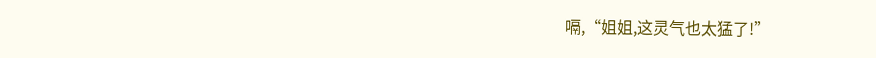嗝,“姐姐,这灵气也太猛了!”